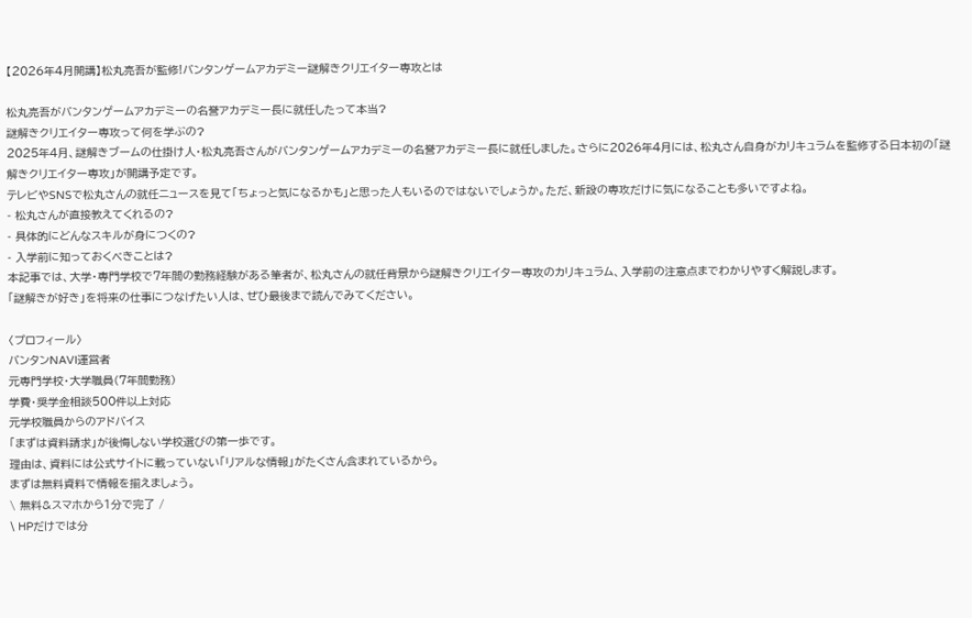【2026年4月開講】松丸亮吾が監修!バンタンゲームアカデミー謎解きクリエイター専攻とは

松丸亮吾がバンタンゲームアカデミーの名誉アカデミー長に就任したって本当?
謎解きクリエイター専攻って何を学ぶの?
2025年4月、謎解きブームの仕掛け人・松丸亮吾さんがバンタンゲームアカデミーの名誉アカデミー長に就任しました。さらに2026年4月には、松丸さん自身がカリキュラムを監修する日本初の「謎解きクリエイター専攻」が開講予定です。
テレビやSNSで松丸さんの就任ニュースを見て「ちょっと気になるかも」と思った人もいるのではないでしょうか。ただ、新設の専攻だけに気になることも多いですよね。
- 松丸さんが直接教えてくれるの?
- 具体的にどんなスキルが身につくの?
- 入学前に知っておくべきことは?
本記事では、大学・専門学校で7年間の勤務経験がある筆者が、松丸さんの就任背景から謎解きクリエイター専攻のカリキュラム、入学前の注意点までわかりやすく解説します。
「謎解きが好き」を将来の仕事につなげたい人は、ぜひ最後まで読んでみてください。

〈プロフィール〉
バンタンNAVI運営者
元専門学校・大学職員(7年間勤務)
学費・奨学金相談500件以上対応
元学校職員からのアドバイス
「まずは資料請求」が後悔しない学校選びの第一歩です。
理由は、資料には公式サイトに載っていない「リアルな情報」がたくさん含まれているから。
まずは無料資料で情報を揃えましょう。
\ 無料&スマホから1分で完了 /
\ HPだけでは分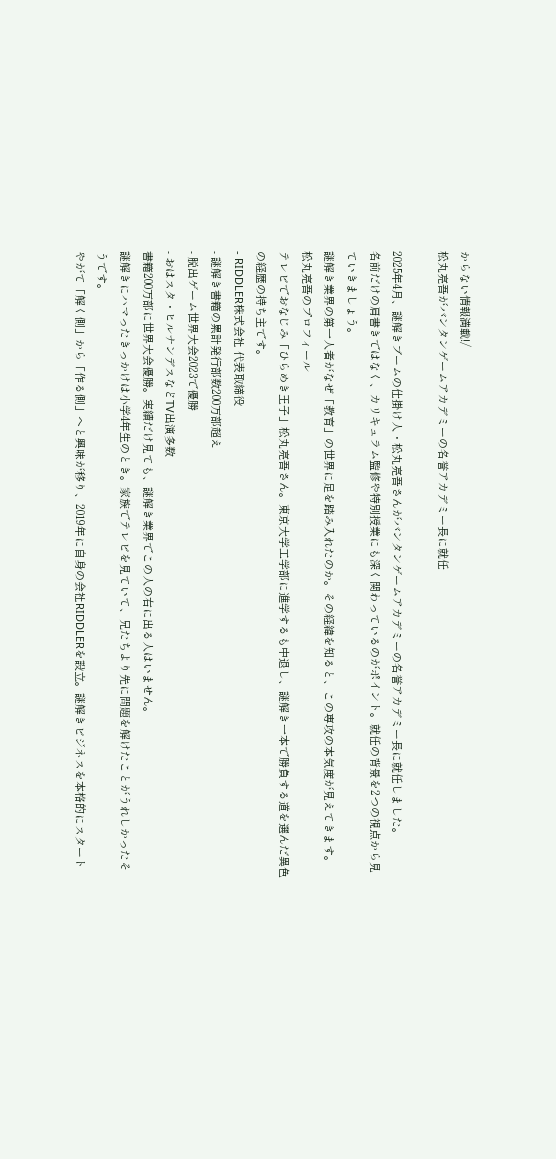からない情報満載!/
松丸亮吾がバンタンゲームアカデミーの名誉アカデミー長に就任

2025年4月、謎解きブームの仕掛け人・松丸亮吾さんがバンタンゲームアカデミーの名誉アカデミー長に就任しました。
名前だけの肩書きではなく、カリキュラム監修や特別授業にも深く関わっているのがポイント。就任の背景を2つの視点から見ていきましょう。
謎解き業界の第一人者がなぜ「教育」の世界に足を踏み入れたのか。その経緯を知ると、この専攻の本気度が見えてきます。
松丸亮吾のプロフィール
テレビでおなじみ「ひらめき王子」松丸亮吾さん。東京大学工学部に進学するも中退し、謎解き一本で勝負する道を選んだ異色の経歴の持ち主です。
- RIDDLER株式会社 代表取締役
- 謎解き書籍の累計発行部数200万部超え
- 脱出ゲーム世界大会2023で優勝
- おはスタ・ヒルナンデスなどTV出演多数
書籍200万部に世界大会優勝。実績だけ見ても、謎解き業界でこの人の右に出る人はいません。
謎解きにハマったきっかけは小学4年生のとき。家族でテレビを見ていて、兄たちより先に問題を解けたことがうれしかったそうです。
やがて「解く側」から「作る側」へと興味が移り、2019年に自身の会社RIDDLERを設立。謎解きビジネスを本格的にスタート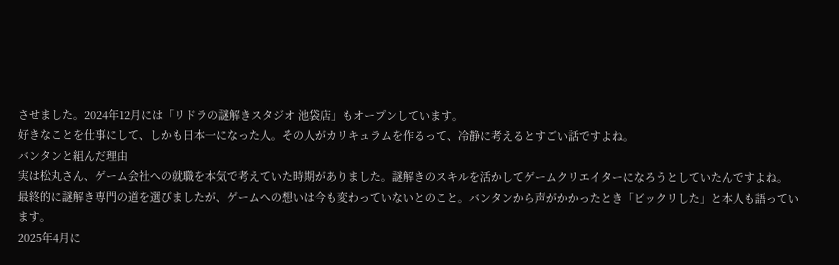させました。2024年12月には「リドラの謎解きスタジオ 池袋店」もオープンしています。
好きなことを仕事にして、しかも日本一になった人。その人がカリキュラムを作るって、冷静に考えるとすごい話ですよね。
バンタンと組んだ理由
実は松丸さん、ゲーム会社への就職を本気で考えていた時期がありました。謎解きのスキルを活かしてゲームクリエイターになろうとしていたんですよね。
最終的に謎解き専門の道を選びましたが、ゲームへの想いは今も変わっていないとのこと。バンタンから声がかかったとき「ビックリした」と本人も語っています。
2025年4月に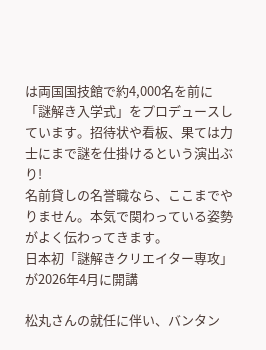は両国国技館で約4,000名を前に「謎解き入学式」をプロデュースしています。招待状や看板、果ては力士にまで謎を仕掛けるという演出ぶり!
名前貸しの名誉職なら、ここまでやりません。本気で関わっている姿勢がよく伝わってきます。
日本初「謎解きクリエイター専攻」が2026年4月に開講

松丸さんの就任に伴い、バンタン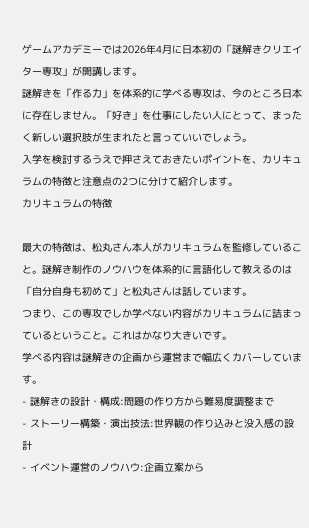ゲームアカデミーでは2026年4月に日本初の「謎解きクリエイター専攻」が開講します。
謎解きを「作る力」を体系的に学べる専攻は、今のところ日本に存在しません。「好き」を仕事にしたい人にとって、まったく新しい選択肢が生まれたと言っていいでしょう。
入学を検討するうえで押さえておきたいポイントを、カリキュラムの特徴と注意点の2つに分けて紹介します。
カリキュラムの特徴

最大の特徴は、松丸さん本人がカリキュラムを監修していること。謎解き制作のノウハウを体系的に言語化して教えるのは「自分自身も初めて」と松丸さんは話しています。
つまり、この専攻でしか学べない内容がカリキュラムに詰まっているということ。これはかなり大きいです。
学べる内容は謎解きの企画から運営まで幅広くカバーしています。
- 謎解きの設計・構成:問題の作り方から難易度調整まで
- ストーリー構築・演出技法:世界観の作り込みと没入感の設計
- イベント運営のノウハウ:企画立案から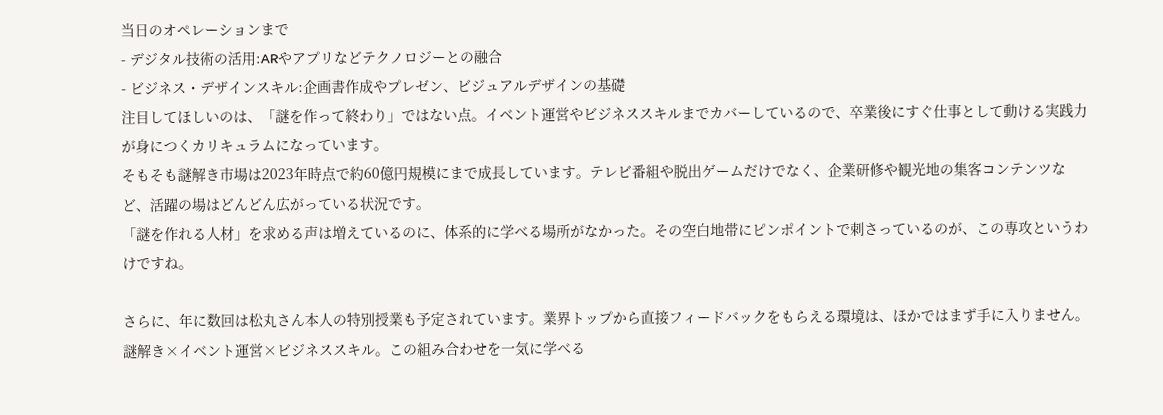当日のオペレーションまで
- デジタル技術の活用:ARやアプリなどテクノロジーとの融合
- ビジネス・デザインスキル:企画書作成やプレゼン、ビジュアルデザインの基礎
注目してほしいのは、「謎を作って終わり」ではない点。イベント運営やビジネススキルまでカバーしているので、卒業後にすぐ仕事として動ける実践力が身につくカリキュラムになっています。
そもそも謎解き市場は2023年時点で約60億円規模にまで成長しています。テレビ番組や脱出ゲームだけでなく、企業研修や観光地の集客コンテンツなど、活躍の場はどんどん広がっている状況です。
「謎を作れる人材」を求める声は増えているのに、体系的に学べる場所がなかった。その空白地帯にピンポイントで刺さっているのが、この専攻というわけですね。

さらに、年に数回は松丸さん本人の特別授業も予定されています。業界トップから直接フィードバックをもらえる環境は、ほかではまず手に入りません。
謎解き×イベント運営×ビジネススキル。この組み合わせを一気に学べる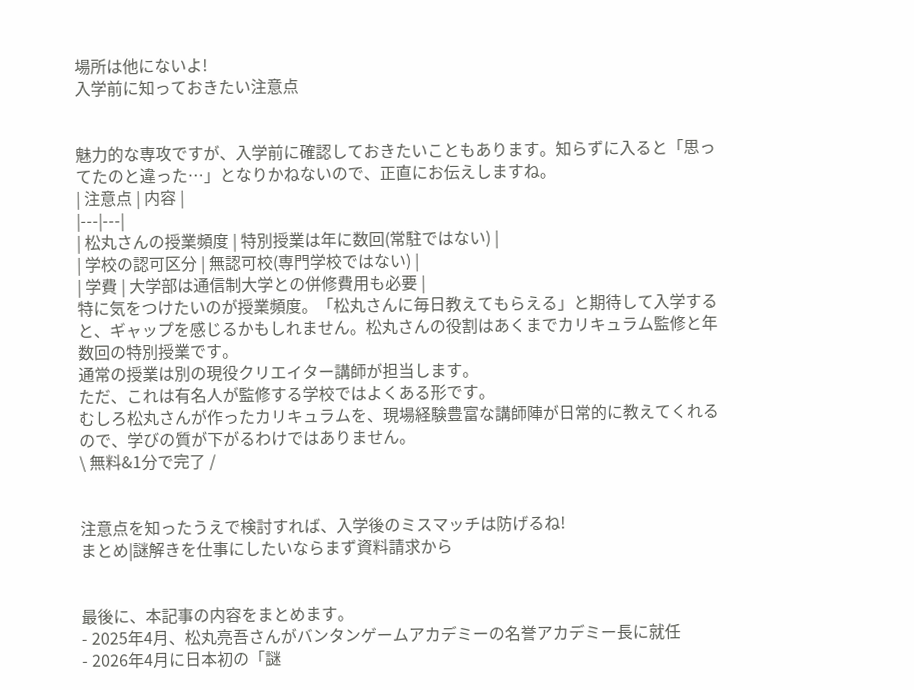場所は他にないよ!
入学前に知っておきたい注意点


魅力的な専攻ですが、入学前に確認しておきたいこともあります。知らずに入ると「思ってたのと違った…」となりかねないので、正直にお伝えしますね。
| 注意点 | 内容 |
|---|---|
| 松丸さんの授業頻度 | 特別授業は年に数回(常駐ではない) |
| 学校の認可区分 | 無認可校(専門学校ではない) |
| 学費 | 大学部は通信制大学との併修費用も必要 |
特に気をつけたいのが授業頻度。「松丸さんに毎日教えてもらえる」と期待して入学すると、ギャップを感じるかもしれません。松丸さんの役割はあくまでカリキュラム監修と年数回の特別授業です。
通常の授業は別の現役クリエイター講師が担当します。
ただ、これは有名人が監修する学校ではよくある形です。
むしろ松丸さんが作ったカリキュラムを、現場経験豊富な講師陣が日常的に教えてくれるので、学びの質が下がるわけではありません。
\ 無料&1分で完了 /


注意点を知ったうえで検討すれば、入学後のミスマッチは防げるね!
まとめ|謎解きを仕事にしたいならまず資料請求から


最後に、本記事の内容をまとめます。
- 2025年4月、松丸亮吾さんがバンタンゲームアカデミーの名誉アカデミー長に就任
- 2026年4月に日本初の「謎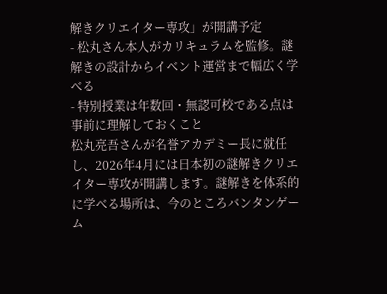解きクリエイター専攻」が開講予定
- 松丸さん本人がカリキュラムを監修。謎解きの設計からイベント運営まで幅広く学べる
- 特別授業は年数回・無認可校である点は事前に理解しておくこと
松丸亮吾さんが名誉アカデミー長に就任し、2026年4月には日本初の謎解きクリエイター専攻が開講します。謎解きを体系的に学べる場所は、今のところバンタンゲーム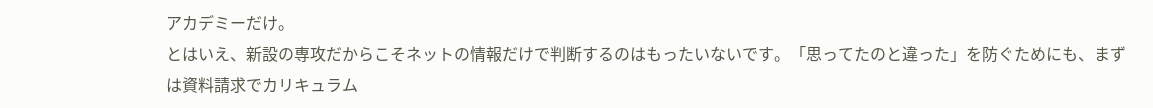アカデミーだけ。
とはいえ、新設の専攻だからこそネットの情報だけで判断するのはもったいないです。「思ってたのと違った」を防ぐためにも、まずは資料請求でカリキュラム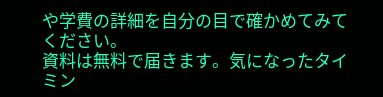や学費の詳細を自分の目で確かめてみてください。
資料は無料で届きます。気になったタイミン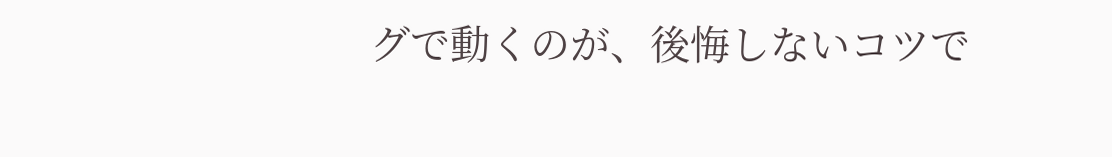グで動くのが、後悔しないコツで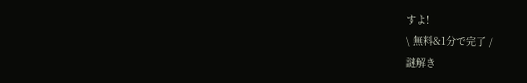すよ!
\ 無料&1分で完了 /
謎解き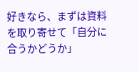好きなら、まずは資料を取り寄せて「自分に合うかどうか」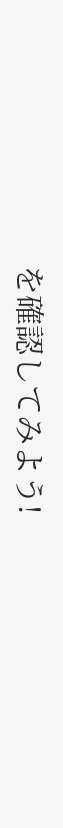を確認してみよう!